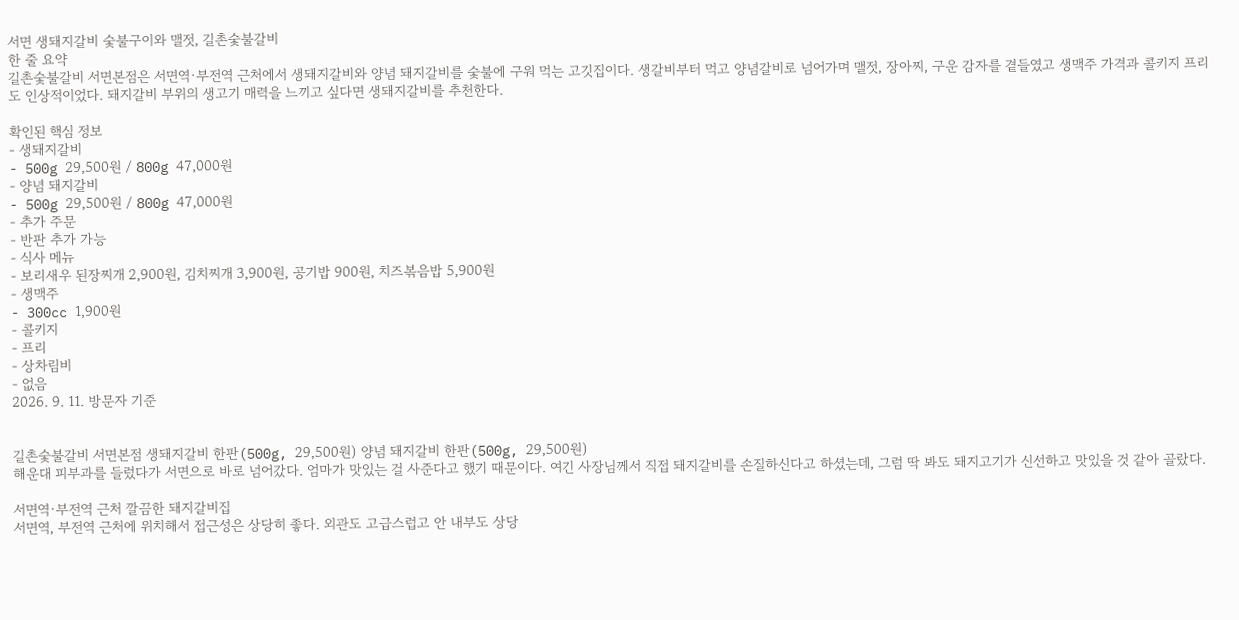서면 생돼지갈비 숯불구이와 맬젓, 길촌숯불갈비
한 줄 요약
길촌숯불갈비 서면본점은 서면역·부전역 근처에서 생돼지갈비와 양념 돼지갈비를 숯불에 구워 먹는 고깃집이다. 생갈비부터 먹고 양념갈비로 넘어가며 맬젓, 장아찌, 구운 감자를 곁들였고 생맥주 가격과 콜키지 프리도 인상적이었다. 돼지갈비 부위의 생고기 매력을 느끼고 싶다면 생돼지갈비를 추천한다.

확인된 핵심 정보
- 생돼지갈비
- 500g 29,500원 / 800g 47,000원
- 양념 돼지갈비
- 500g 29,500원 / 800g 47,000원
- 추가 주문
- 반판 추가 가능
- 식사 메뉴
- 보리새우 된장찌개 2,900원, 김치찌개 3,900원, 공기밥 900원, 치즈볶음밥 5,900원
- 생맥주
- 300cc 1,900원
- 콜키지
- 프리
- 상차림비
- 없음
2026. 9. 11. 방문자 기준


길촌숯불갈비 서면본점 생돼지갈비 한판(500g, 29,500원) 양념 돼지갈비 한판(500g, 29,500원)
해운대 피부과를 들렀다가 서면으로 바로 넘어갔다. 엄마가 맛있는 걸 사준다고 했기 때문이다. 여긴 사장님께서 직접 돼지갈비를 손질하신다고 하셨는데, 그럼 딱 봐도 돼지고기가 신선하고 맛있을 것 같아 골랐다.

서면역·부전역 근처 깔끔한 돼지갈비집
서면역, 부전역 근처에 위치해서 접근성은 상당히 좋다. 외관도 고급스럽고 안 내부도 상당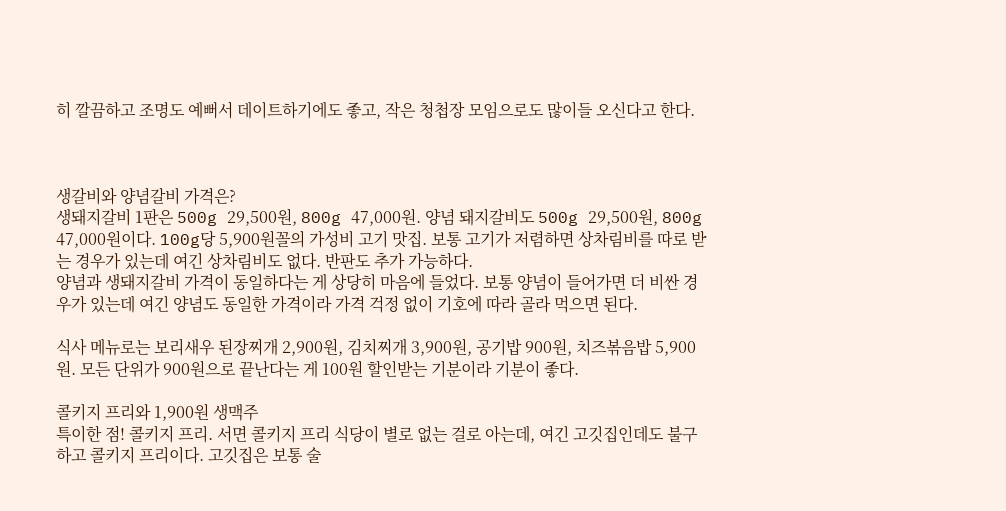히 깔끔하고 조명도 예뻐서 데이트하기에도 좋고, 작은 청첩장 모임으로도 많이들 오신다고 한다.



생갈비와 양념갈비 가격은?
생돼지갈비 1판은 500g 29,500원, 800g 47,000원. 양념 돼지갈비도 500g 29,500원, 800g 47,000원이다. 100g당 5,900원꼴의 가성비 고기 맛집. 보통 고기가 저렴하면 상차림비를 따로 받는 경우가 있는데 여긴 상차림비도 없다. 반판도 추가 가능하다.
양념과 생돼지갈비 가격이 동일하다는 게 상당히 마음에 들었다. 보통 양념이 들어가면 더 비싼 경우가 있는데 여긴 양념도 동일한 가격이라 가격 걱정 없이 기호에 따라 골라 먹으면 된다.

식사 메뉴로는 보리새우 된장찌개 2,900원, 김치찌개 3,900원, 공기밥 900원, 치즈볶음밥 5,900원. 모든 단위가 900원으로 끝난다는 게 100원 할인받는 기분이라 기분이 좋다.

콜키지 프리와 1,900원 생맥주
특이한 점! 콜키지 프리. 서면 콜키지 프리 식당이 별로 없는 걸로 아는데, 여긴 고깃집인데도 불구하고 콜키지 프리이다. 고깃집은 보통 술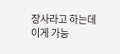장사라고 하는데 이게 가능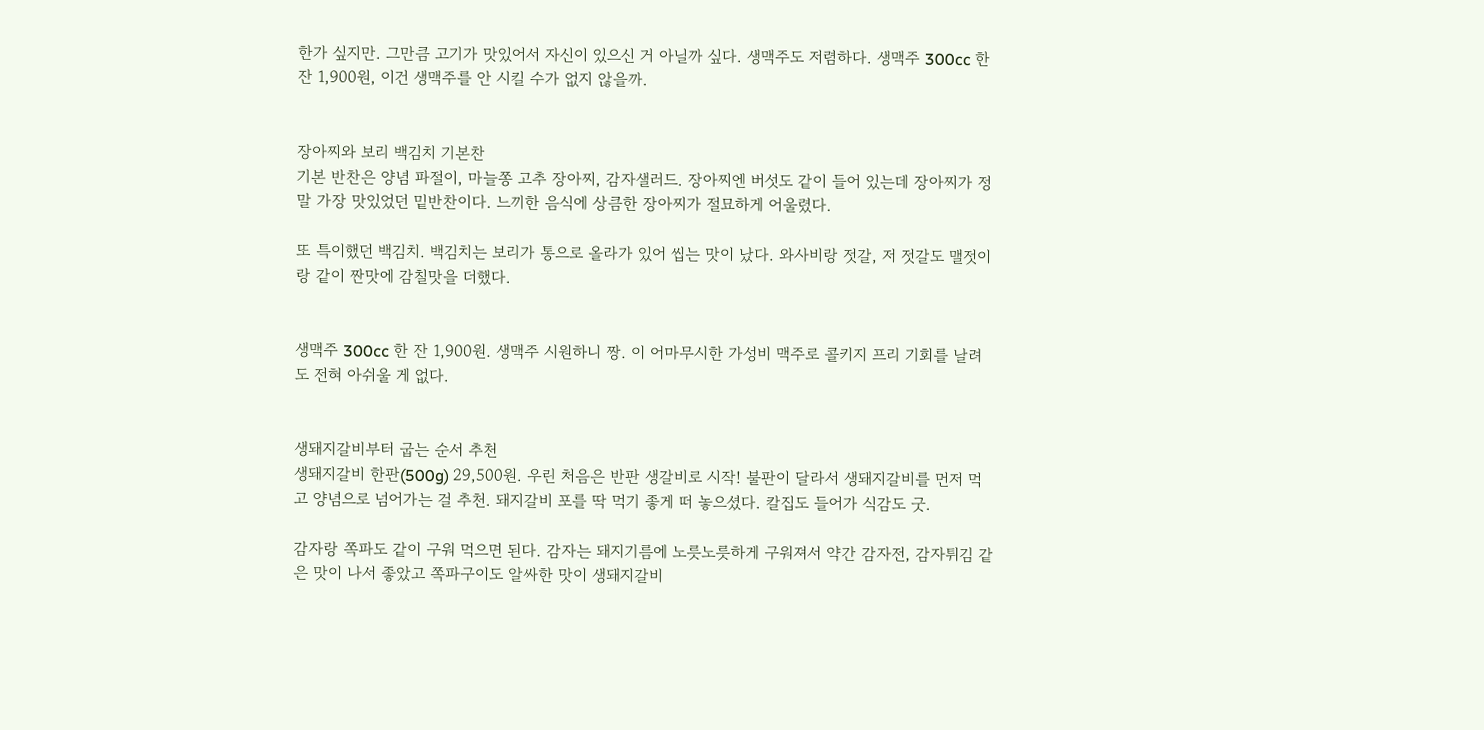한가 싶지만. 그만큼 고기가 맛있어서 자신이 있으신 거 아닐까 싶다. 생맥주도 저렴하다. 생맥주 300cc 한 잔 1,900원, 이건 생맥주를 안 시킬 수가 없지 않을까.


장아찌와 보리 백김치 기본찬
기본 반찬은 양념 파절이, 마늘쫑 고추 장아찌, 감자샐러드. 장아찌엔 버섯도 같이 들어 있는데 장아찌가 정말 가장 맛있었던 밑반찬이다. 느끼한 음식에 상큼한 장아찌가 절묘하게 어울렸다.

또 특이했던 백김치. 백김치는 보리가 통으로 올라가 있어 씹는 맛이 났다. 와사비랑 젓갈, 저 젓갈도 맬젓이랑 같이 짠맛에 감칠맛을 더했다.


생맥주 300cc 한 잔 1,900원. 생맥주 시원하니 짱. 이 어마무시한 가성비 맥주로 콜키지 프리 기회를 날려도 전혀 아쉬울 게 없다.


생돼지갈비부터 굽는 순서 추천
생돼지갈비 한판(500g) 29,500원. 우린 처음은 반판 생갈비로 시작! 불판이 달라서 생돼지갈비를 먼저 먹고 양념으로 넘어가는 걸 추천. 돼지갈비 포를 딱 먹기 좋게 떠 놓으셨다. 칼집도 들어가 식감도 굿.

감자랑 쪽파도 같이 구워 먹으면 된다. 감자는 돼지기름에 노릇노릇하게 구워져서 약간 감자전, 감자튀김 같은 맛이 나서 좋았고 쪽파구이도 알싸한 맛이 생돼지갈비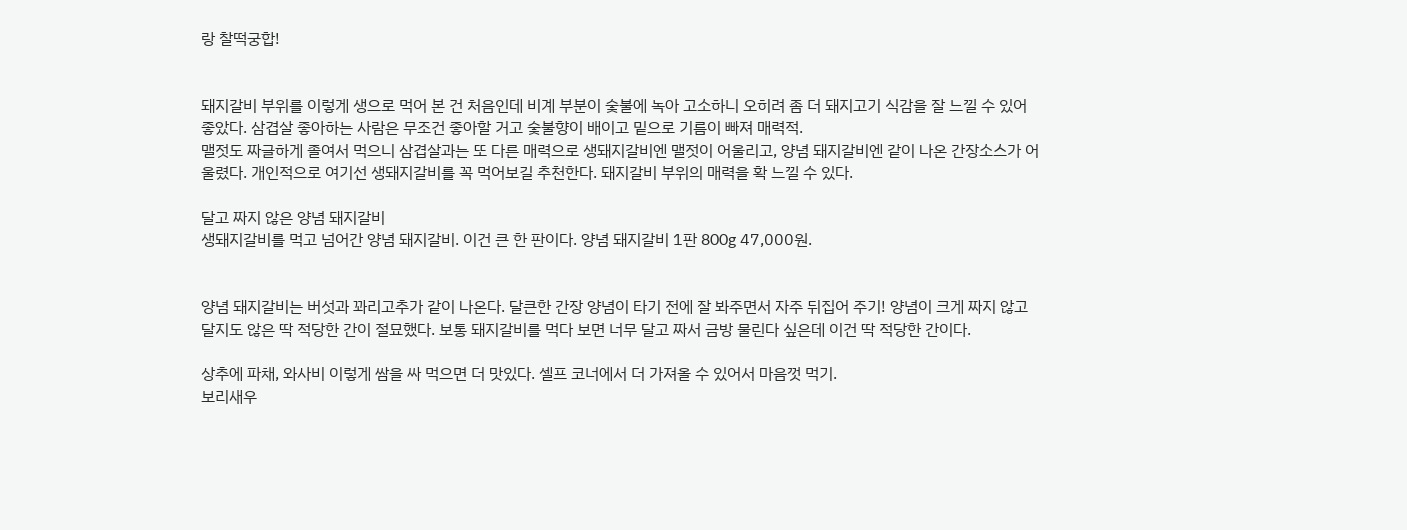랑 찰떡궁합!


돼지갈비 부위를 이렇게 생으로 먹어 본 건 처음인데 비계 부분이 숯불에 녹아 고소하니 오히려 좀 더 돼지고기 식감을 잘 느낄 수 있어 좋았다. 삼겹살 좋아하는 사람은 무조건 좋아할 거고 숯불향이 배이고 밑으로 기름이 빠져 매력적.
맬젓도 짜글하게 졸여서 먹으니 삼겹살과는 또 다른 매력으로 생돼지갈비엔 맬젓이 어울리고, 양념 돼지갈비엔 같이 나온 간장소스가 어울렸다. 개인적으로 여기선 생돼지갈비를 꼭 먹어보길 추천한다. 돼지갈비 부위의 매력을 확 느낄 수 있다.

달고 짜지 않은 양념 돼지갈비
생돼지갈비를 먹고 넘어간 양념 돼지갈비. 이건 큰 한 판이다. 양념 돼지갈비 1판 800g 47,000원.


양념 돼지갈비는 버섯과 꽈리고추가 같이 나온다. 달큰한 간장 양념이 타기 전에 잘 봐주면서 자주 뒤집어 주기! 양념이 크게 짜지 않고 달지도 않은 딱 적당한 간이 절묘했다. 보통 돼지갈비를 먹다 보면 너무 달고 짜서 금방 물린다 싶은데 이건 딱 적당한 간이다.

상추에 파채, 와사비 이렇게 쌈을 싸 먹으면 더 맛있다. 셀프 코너에서 더 가져올 수 있어서 마음껏 먹기.
보리새우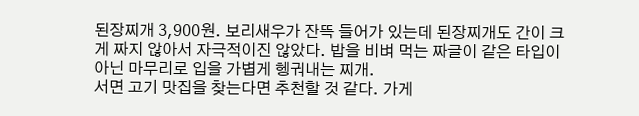된장찌개 3,900원. 보리새우가 잔뜩 들어가 있는데 된장찌개도 간이 크게 짜지 않아서 자극적이진 않았다. 밥을 비벼 먹는 짜글이 같은 타입이 아닌 마무리로 입을 가볍게 헹궈내는 찌개.
서면 고기 맛집을 찾는다면 추천할 것 같다. 가게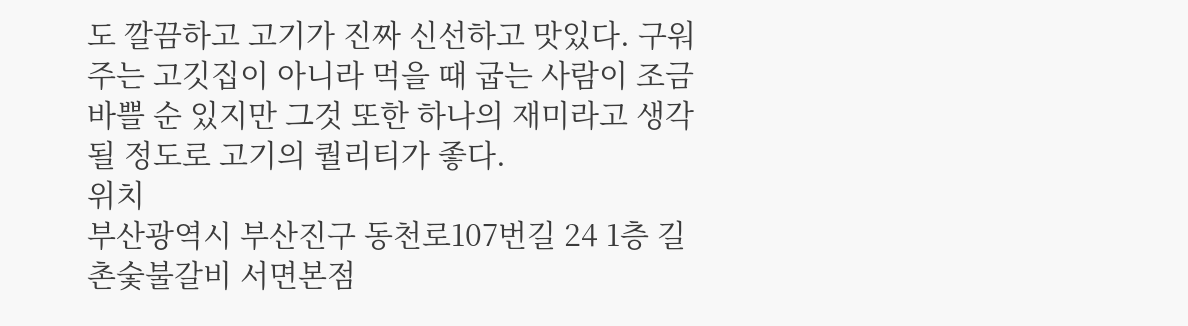도 깔끔하고 고기가 진짜 신선하고 맛있다. 구워 주는 고깃집이 아니라 먹을 때 굽는 사람이 조금 바쁠 순 있지만 그것 또한 하나의 재미라고 생각될 정도로 고기의 퀄리티가 좋다.
위치
부산광역시 부산진구 동천로107번길 24 1층 길촌숯불갈비 서면본점